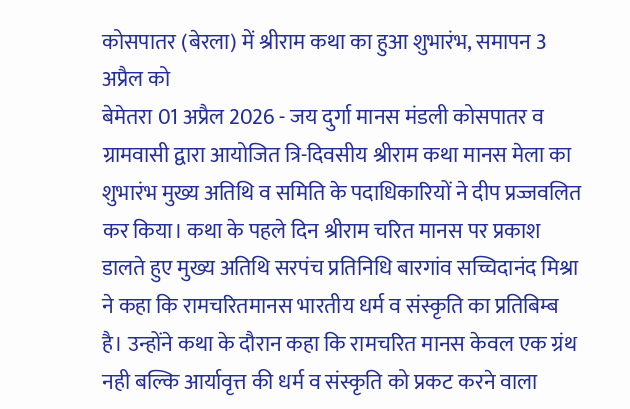कोसपातर (बेरला) में श्रीराम कथा का हुआ शुभारंभ, समापन 3 अप्रैल को
बेमेतरा 01 अप्रैल 2026 - जय दुर्गा मानस मंडली कोसपातर व ग्रामवासी द्वारा आयोजित त्रि-दिवसीय श्रीराम कथा मानस मेला का शुभारंभ मुख्य अतिथि व समिति के पदाधिकारियों ने दीप प्रज्जवलित कर किया। कथा के पहले दिन श्रीराम चरित मानस पर प्रकाश डालते हुए मुख्य अतिथि सरपंच प्रतिनिधि बारगांव सच्चिदानंद मिश्रा ने कहा कि रामचरितमानस भारतीय धर्म व संस्कृति का प्रतिबिम्ब है। उन्होंने कथा के दौरान कहा कि रामचरित मानस केवल एक ग्रंथ नही बल्कि आर्यावृत्त की धर्म व संस्कृति को प्रकट करने वाला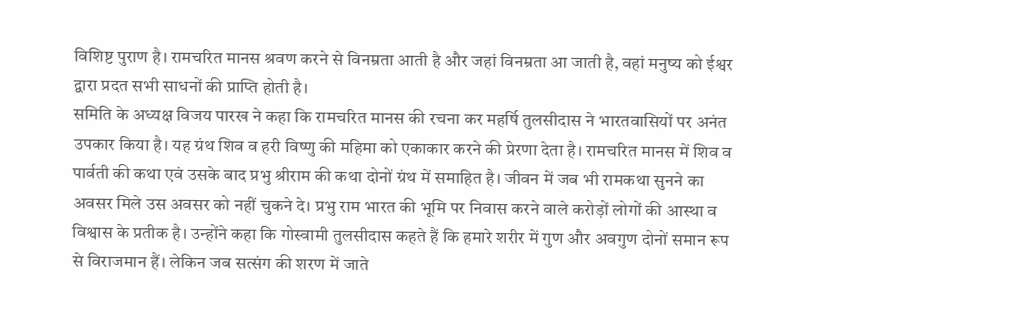विशिष्ट पुराण है। रामचरित मानस श्रवण करने से विनम्रता आती है और जहां विनम्रता आ जाती है, वहां मनुष्य को ईश्वर द्वारा प्रदत सभी साधनों की प्राप्ति होती है।
समिति के अध्यक्ष विजय पारख ने कहा कि रामचरित मानस की रचना कर महर्षि तुलसीदास ने भारतवासियों पर अनंत उपकार किया है। यह ग्रंथ शिव व हरी विष्णु की महिमा को एकाकार करने की प्रेरणा देता है। रामचरित मानस में शिव व पार्वती की कथा एवं उसके बाद प्रभु श्रीराम की कथा दोनों ग्रंथ में समाहित है। जीवन में जब भी रामकथा सुनने का अवसर मिले उस अवसर को नहीं चुकने दे। प्रभु राम भारत की भूमि पर निवास करने वाले करोड़ों लोगों की आस्था व विश्वास के प्रतीक है। उन्होंने कहा कि गोस्वामी तुलसीदास कहते हैं कि हमारे शरीर में गुण और अवगुण दोनों समान रूप से विराजमान हैं। लेकिन जब सत्संग की शरण में जाते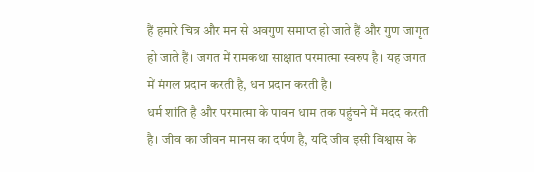हैं हमारे चित्र और मन से अवगुण समाप्त हो जाते हैं और गुण जागृत हो जाते हैं। जगत में रामकथा साक्षात परमात्मा स्वरुप है। यह जगत में मंगल प्रदान करती है, धन प्रदान करती है।
धर्म शांति है और परमात्मा के पावन धाम तक पहुंचने में मदद करती है। जीव का जीवन मानस का दर्पण है, यदि जीव इसी विश्वास के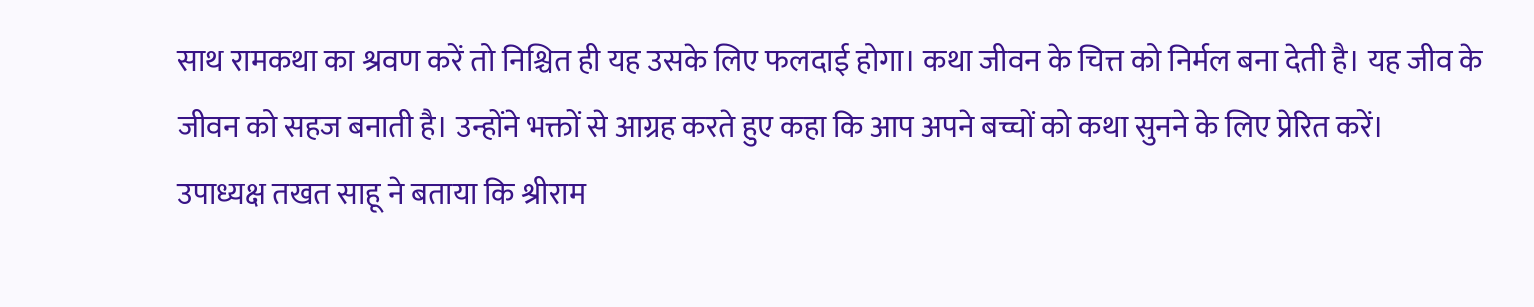साथ रामकथा का श्रवण करें तो निश्चित ही यह उसके लिए फलदाई होगा। कथा जीवन के चित्त को निर्मल बना देती है। यह जीव के जीवन को सहज बनाती है। उन्होंने भक्तों से आग्रह करते हुए कहा कि आप अपने बच्चों को कथा सुनने के लिए प्रेरित करें।
उपाध्यक्ष तखत साहू ने बताया कि श्रीराम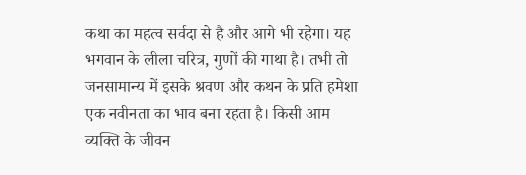कथा का महत्व सर्वदा से है और आगे भी रहेगा। यह भगवान के लीला चरित्र, गुणों की गाथा है। तभी तो जनसामान्य में इसके श्रवण और कथन के प्रति हमेशा एक नवीनता का भाव बना रहता है। किसी आम व्यक्ति के जीवन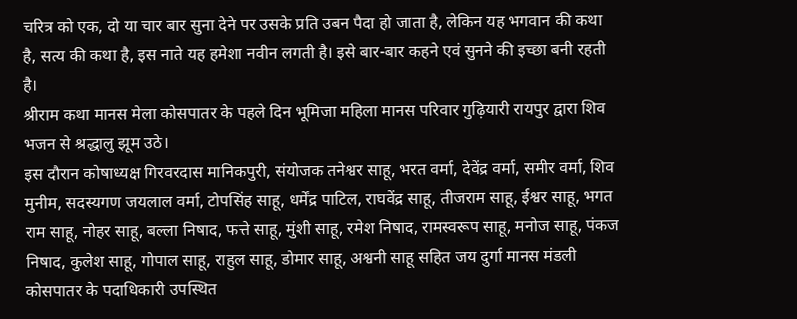चरित्र को एक, दो या चार बार सुना देने पर उसके प्रति उबन पैदा हो जाता है, लेकिन यह भगवान की कथा है, सत्य की कथा है, इस नाते यह हमेशा नवीन लगती है। इसे बार-बार कहने एवं सुनने की इच्छा बनी रहती है।
श्रीराम कथा मानस मेला कोसपातर के पहले दिन भूमिजा महिला मानस परिवार गुढ़ियारी रायपुर द्वारा शिव भजन से श्रद्धालु झूम उठे।
इस दौरान कोषाध्यक्ष गिरवरदास मानिकपुरी, संयोजक तनेश्वर साहू, भरत वर्मा, देवेंद्र वर्मा, समीर वर्मा, शिव मुनीम, सदस्यगण जयलाल वर्मा, टोपसिंह साहू, धर्मेंद्र पाटिल, राघवेंद्र साहू, तीजराम साहू, ईश्वर साहू, भगत राम साहू, नोहर साहू, बल्ला निषाद, फत्ते साहू, मुंशी साहू, रमेश निषाद, रामस्वरूप साहू, मनोज साहू, पंकज निषाद, कुलेश साहू, गोपाल साहू, राहुल साहू, डोमार साहू, अश्वनी साहू सहित जय दुर्गा मानस मंडली कोसपातर के पदाधिकारी उपस्थित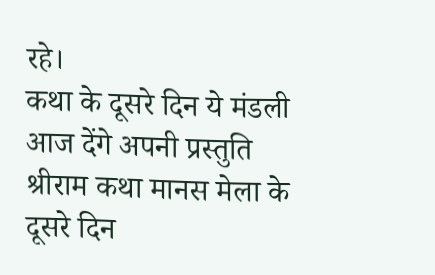रहे।
कथा के दूसरे दिन ये मंडली आज देंगे अपनी प्रस्तुति
श्रीराम कथा मानस मेला के दूसरे दिन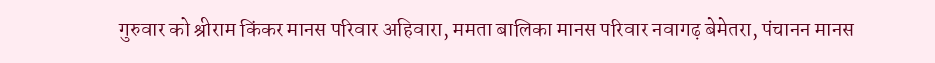गुरुवार को श्रीराम किंकर मानस परिवार अहिवारा, ममता बालिका मानस परिवार नवागढ़ बेमेतरा, पंचानन मानस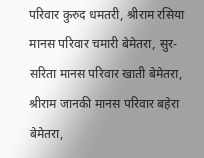परिवार कुरुद धमतरी, श्रीराम रसिया मानस परिवार चमारी बेमेतरा, सुर-सरिता मानस परिवार खाती बेमेतरा, श्रीराम जानकी मानस परिवार बहेरा बेमेतरा,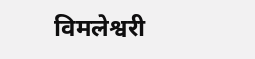विमलेश्वरी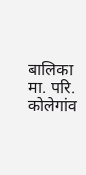बालिका मा. परि. कोलेगांव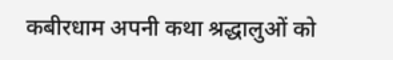कबीरधाम अपनी कथा श्रद्धालुओं को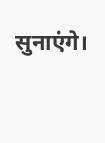सुनाएंगे।